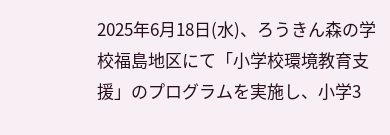2025年6月18日(水)、ろうきん森の学校福島地区にて「小学校環境教育支援」のプログラムを実施し、小学3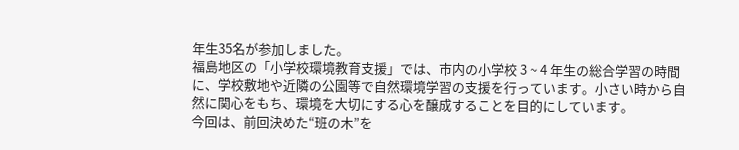年生35名が参加しました。
福島地区の「小学校環境教育支援」では、市内の小学校 3 ~ 4 年生の総合学習の時間に、学校敷地や近隣の公園等で自然環境学習の支援を行っています。小さい時から自然に関心をもち、環境を大切にする心を醸成することを目的にしています。
今回は、前回決めた“班の木”を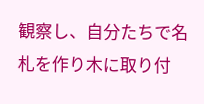観察し、自分たちで名札を作り木に取り付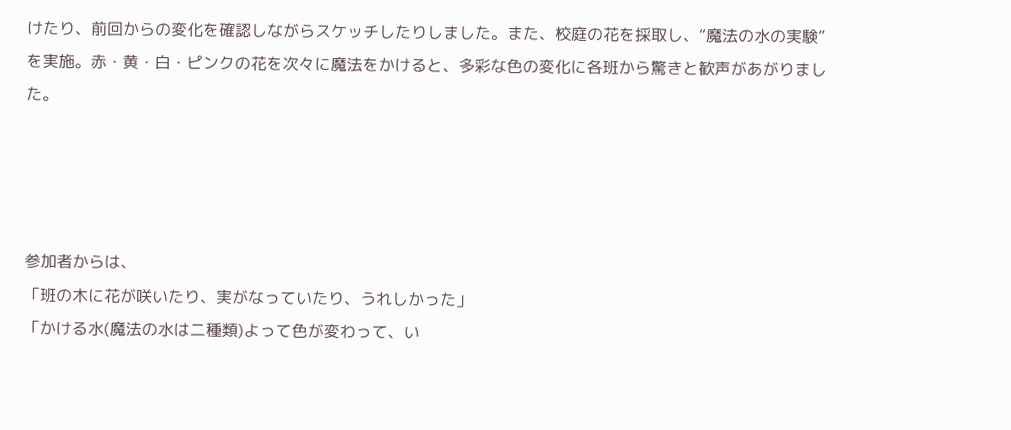けたり、前回からの変化を確認しながらスケッチしたりしました。また、校庭の花を採取し、“魔法の水の実験”を実施。赤・黄・白・ピンクの花を次々に魔法をかけると、多彩な色の変化に各班から驚きと歓声があがりました。




参加者からは、
「班の木に花が咲いたり、実がなっていたり、うれしかった」
「かける水(魔法の水は二種類)よって色が変わって、い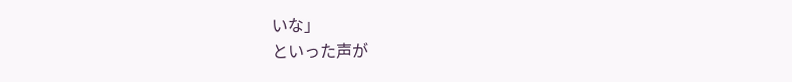いな」
といった声が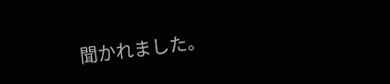聞かれました。